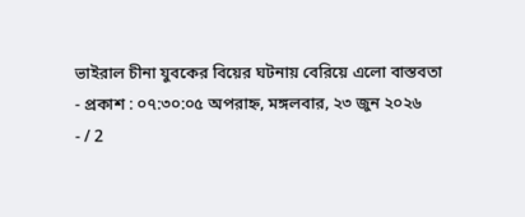ভাইরাল চীনা যুবকের বিয়ের ঘটনায় বেরিয়ে এলো বাস্তবতা
- প্রকাশ : ০৭:৩০:০৫ অপরাহ্ন, মঙ্গলবার, ২৩ জুন ২০২৬
- / 2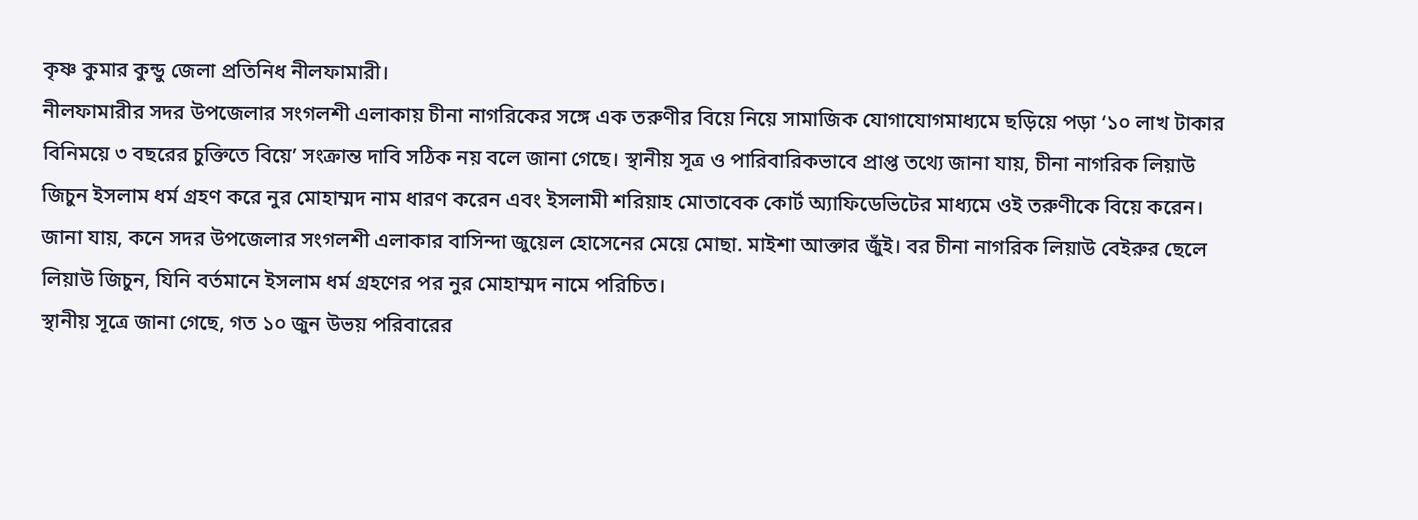কৃষ্ণ কুমার কুন্ডু জেলা প্রতিনিধ নীলফামারী।
নীলফামারীর সদর উপজেলার সংগলশী এলাকায় চীনা নাগরিকের সঙ্গে এক তরুণীর বিয়ে নিয়ে সামাজিক যোগাযোগমাধ্যমে ছড়িয়ে পড়া ‘১০ লাখ টাকার বিনিময়ে ৩ বছরের চুক্তিতে বিয়ে’ সংক্রান্ত দাবি সঠিক নয় বলে জানা গেছে। স্থানীয় সূত্র ও পারিবারিকভাবে প্রাপ্ত তথ্যে জানা যায়, চীনা নাগরিক লিয়াউ জিচুন ইসলাম ধর্ম গ্রহণ করে নুর মোহাম্মদ নাম ধারণ করেন এবং ইসলামী শরিয়াহ মোতাবেক কোর্ট অ্যাফিডেভিটের মাধ্যমে ওই তরুণীকে বিয়ে করেন।
জানা যায়, কনে সদর উপজেলার সংগলশী এলাকার বাসিন্দা জুয়েল হোসেনের মেয়ে মোছা. মাইশা আক্তার জুঁই। বর চীনা নাগরিক লিয়াউ বেইরুর ছেলে লিয়াউ জিচুন, যিনি বর্তমানে ইসলাম ধর্ম গ্রহণের পর নুর মোহাম্মদ নামে পরিচিত।
স্থানীয় সূত্রে জানা গেছে, গত ১০ জুন উভয় পরিবারের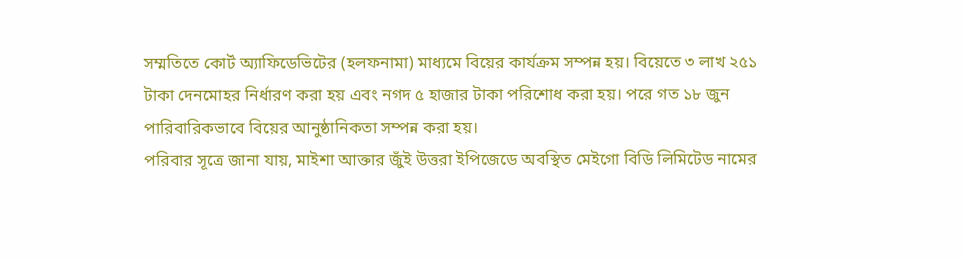সম্মতিতে কোর্ট অ্যাফিডেভিটের (হলফনামা) মাধ্যমে বিয়ের কার্যক্রম সম্পন্ন হয়। বিয়েতে ৩ লাখ ২৫১ টাকা দেনমোহর নির্ধারণ করা হয় এবং নগদ ৫ হাজার টাকা পরিশোধ করা হয়। পরে গত ১৮ জুন পারিবারিকভাবে বিয়ের আনুষ্ঠানিকতা সম্পন্ন করা হয়।
পরিবার সূত্রে জানা যায়, মাইশা আক্তার জুঁই উত্তরা ইপিজেডে অবস্থিত মেইগো বিডি লিমিটেড নামের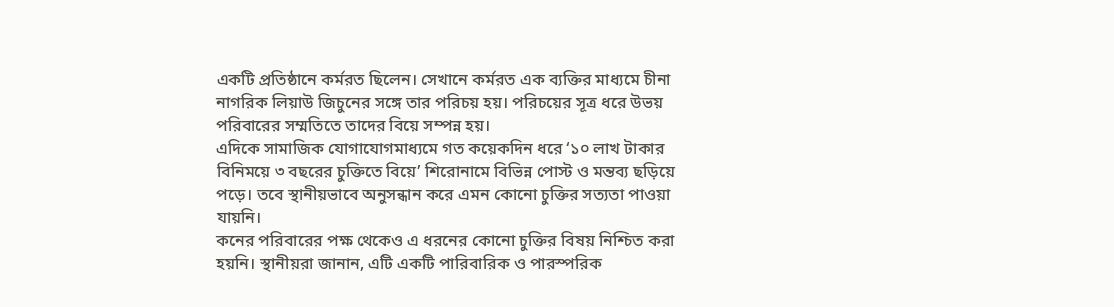একটি প্রতিষ্ঠানে কর্মরত ছিলেন। সেখানে কর্মরত এক ব্যক্তির মাধ্যমে চীনা নাগরিক লিয়াউ জিচুনের সঙ্গে তার পরিচয় হয়। পরিচয়ের সূত্র ধরে উভয় পরিবারের সম্মতিতে তাদের বিয়ে সম্পন্ন হয়।
এদিকে সামাজিক যোগাযোগমাধ্যমে গত কয়েকদিন ধরে ‘১০ লাখ টাকার বিনিময়ে ৩ বছরের চুক্তিতে বিয়ে’ শিরোনামে বিভিন্ন পোস্ট ও মন্তব্য ছড়িয়ে পড়ে। তবে স্থানীয়ভাবে অনুসন্ধান করে এমন কোনো চুক্তির সত্যতা পাওয়া যায়নি।
কনের পরিবারের পক্ষ থেকেও এ ধরনের কোনো চুক্তির বিষয় নিশ্চিত করা হয়নি। স্থানীয়রা জানান, এটি একটি পারিবারিক ও পারস্পরিক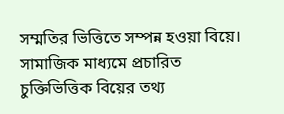সম্মতির ভিত্তিতে সম্পন্ন হওয়া বিয়ে। সামাজিক মাধ্যমে প্রচারিত চুক্তিভিত্তিক বিয়ের তথ্য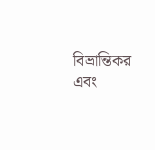বিভ্রান্তিকর এবং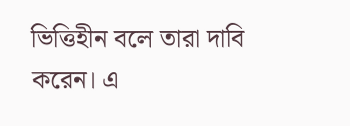ভিত্তিহীন বলে তারা দাবি করেন। এ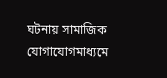ঘটনায় সামাজিক যোগাযোগমাধ্যমে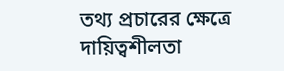তথ্য প্রচারের ক্ষেত্রে দায়িত্বশীলতা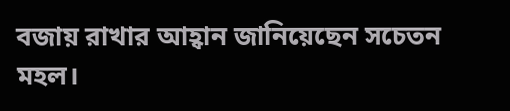বজায় রাখার আহ্বান জানিয়েছেন সচেতন মহল।